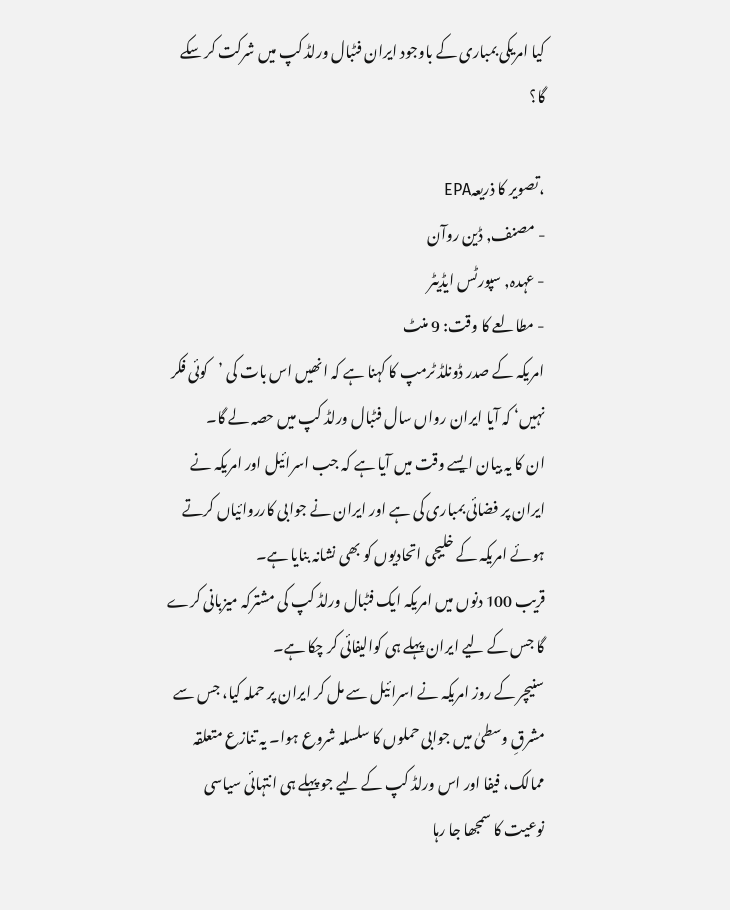کیا امریکی بمباری کے باوجود ایران فٹبال ورلڈ کپ میں شرکت کر سکے گا؟

،تصویر کا ذریعہEPA
- مصنف, ڈین روآن
- عہدہ, سپورٹس ایڈیٹر
- مطالعے کا وقت: 9 منٹ
امریکہ کے صدر ڈونلڈ ٹرمپ کا کہنا ہے کہ انھیں اس بات کی ’کوئی فکر نہیں‘ کہ آیا ایران رواں سال فٹبال ورلڈ کپ میں حصہ لے گا۔
ان کا یہ بیان ایسے وقت میں آیا ہے کہ جب اسرائیل اور امریکہ نے ایران پر فضائی بمباری کی ہے اور ایران نے جوابی کارروائیاں کرتے ہوئے امریکہ کے خلیجی اتحادیوں کو بھی نشانہ بنایا ہے۔
قریب 100 دنوں میں امریکہ ایک فٹبال ورلڈ کپ کی مشترکہ میزبانی کرے گا جس کے لیے ایران پہلے ہی کوالیفائی کر چکا ہے۔
سنیچر کے روز امریکہ نے اسرائیل سے مل کر ایران پر حملہ کیا، جس سے مشرقِ وسطیٰ میں جوابی حملوں کا سلسلہ شروع ہوا۔ یہ تنازع متعلقہ ممالک، فیفا اور اس ورلڈ کپ کے لیے جو پہلے ہی انتہائی سیاسی نوعیت کا سمجھا جا رہا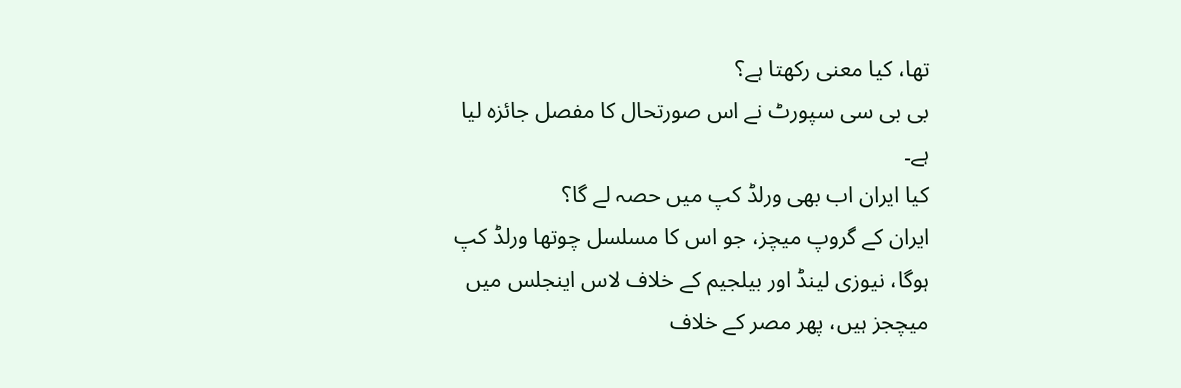تھا، کیا معنی رکھتا ہے؟
بی بی سی سپورٹ نے اس صورتحال کا مفصل جائزہ لیا ہے۔
کیا ایران اب بھی ورلڈ کپ میں حصہ لے گا؟
ایران کے گروپ میچز، جو اس کا مسلسل چوتھا ورلڈ کپ ہوگا، نیوزی لینڈ اور بیلجیم کے خلاف لاس اینجلس میں میچجز ہیں، پھر مصر کے خلاف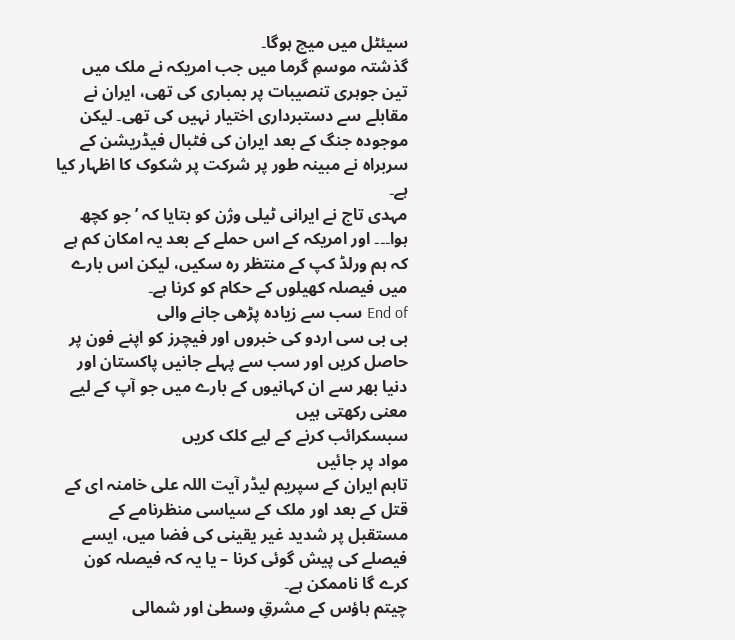سیئٹل میں میچ ہوگا۔
گذشتہ موسمِ گرما میں جب امریکہ نے ملک میں تین جوہری تنصیبات پر بمباری کی تھی، ایران نے مقابلے سے دستبرداری اختیار نہیں کی تھی۔ لیکن موجودہ جنگ کے بعد ایران کی فٹبال فیڈریشن کے سربراہ نے مبینہ طور پر شرکت پر شکوک کا اظہار کیا ہے۔
مہدی تاج نے ایرانی ٹیلی وژن کو بتایا کہ ’جو کچھ ہوا۔۔۔ اور امریکہ کے اس حملے کے بعد یہ امکان کم ہے کہ ہم ورلڈ کپ کے منتظر رہ سکیں، لیکن اس بارے میں فیصلہ کھیلوں کے حکام کو کرنا ہے۔
End of سب سے زیادہ پڑھی جانے والی
بی بی سی اردو کی خبروں اور فیچرز کو اپنے فون پر حاصل کریں اور سب سے پہلے جانیں پاکستان اور دنیا بھر سے ان کہانیوں کے بارے میں جو آپ کے لیے معنی رکھتی ہیں
سبسکرائب کرنے کے لیے کلک کریں
مواد پر جائیں
تاہم ایران کے سپریم لیڈر آیت اللہ علی خامنہ ای کے قتل کے بعد اور ملک کے سیاسی منظرنامے کے مستقبل پر شدید غیر یقینی کی فضا میں، ایسے فیصلے کی پیش گوئی کرنا – یا یہ کہ فیصلہ کون کرے گا ناممکن ہے۔
چیتم ہاؤس کے مشرقِ وسطیٰ اور شمالی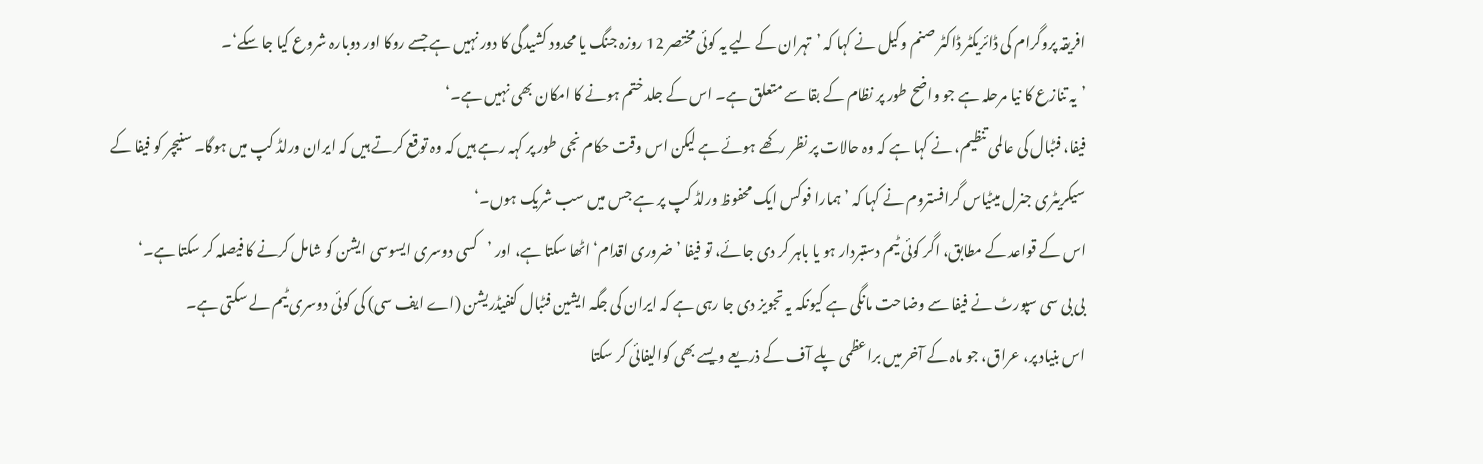افریقہ پروگرام کی ڈائریکٹر ڈاکٹر صنم وکیل نے کہا کہ ’تہران کے لیے یہ کوئی مختصر 12 روزہ جنگ یا محدود کشیدگی کا دور نہیں ہے جسے روکا اور دوبارہ شروع کیا جا سکے‘۔
’یہ تنازع کا نیا مرحلہ ہے جو واضح طور پر نظام کے بقا سے متعلق ہے۔ اس کے جلد ختم ہونے کا امکان بھی نہیں ہے۔‘
فیفا، فٹبال کی عالمی تنظیم، نے کہا ہے کہ وہ حالات پر نظر رکھے ہوئے ہے لیکن اس وقت حکام نجی طور پر کہہ رہے ہیں کہ وہ توقع کرتے ہیں کہ ایران ورلڈ کپ میں ہوگا۔ سنیچر کو فیفا کے سیکریٹری جنرل میٹیاس گرافستروم نے کہا کہ ’ہمارا فوکس ایک محفوظ ورلڈ کپ پر ہے جس میں سب شریک ہوں۔‘
اس کے قواعد کے مطابق، اگر کوئی ٹیم دستبردار ہو یا باہر کر دی جائے، تو فیفا ’ضروری اقدام‘ اٹھا سکتا ہے، اور ’کسی دوسری ایسوسی ایشن کو شامل کرنے کا فیصلہ کر سکتا ہے۔‘
بی بی سی سپورٹ نے فیفا سے وضاحت مانگی ہے کیونکہ یہ تجویز دی جا رہی ہے کہ ایران کی جگہ ایشین فٹبال کنفیڈریشن (اے ایف سی) کی کوئی دوسری ٹیم لے سکتی ہے۔
اس بنیاد پر، عراق، جو ماہ کے آخر میں براعظمی پلے آف کے ذریعے ویسے بھی کوالیفائی کر سکتا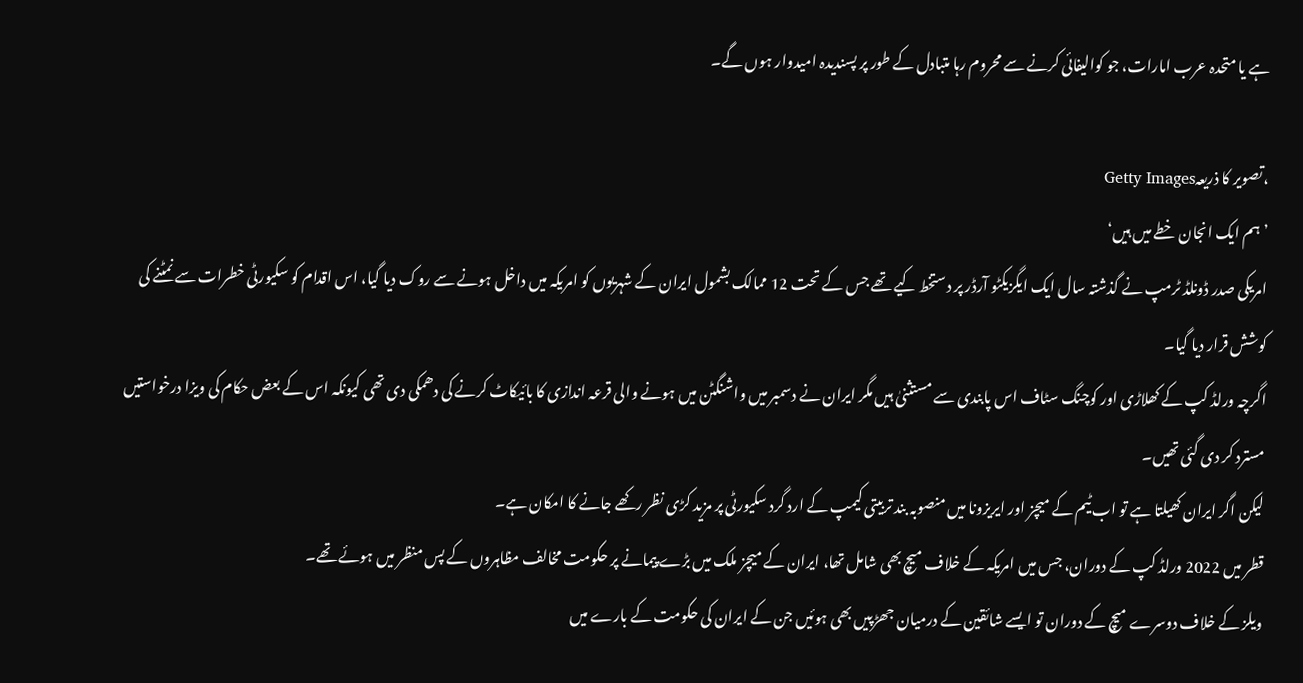ہے یا متحدہ عرب امارات، جو کوالیفائی کرنے سے محروم رہا متبادل کے طور پر پسندیدہ امیدوار ہوں گے۔

،تصویر کا ذریعہGetty Images
’ہم ایک انجان خطے میں ہیں‘
امریکی صدر ڈونلڈ ٹرمپ نے گذشتہ سال ایک ایگزیکٹو آرڈر پر دستخط کیے تھے جس کے تحت 12 ممالک بشمول ایران کے شہریوں کو امریکہ میں داخل ہونے سے روک دیا گیا، اس اقدام کو سکیورٹی خطرات سے نمٹنے کی کوشش قرار دیا گیا۔
اگرچہ ورلڈ کپ کے کھلاڑی اور کوچنگ سٹاف اس پابندی سے مستثنیٰ ہیں مگر ایران نے دسمبر میں واشنگٹن میں ہونے والی قرعہ اندازی کا بائیکاٹ کرنے کی دھمکی دی تھی کیونکہ اس کے بعض حکام کی ویزا درخواستیں مسترد کر دی گئی تھیں۔
لیکن اگر ایران کھیلتا ہے تو اب ٹیم کے میچز اور ایریزونا میں منصوبہ بند تربیتی کیمپ کے ارد گرد سکیورٹی پر مزید کڑی نظر رکھے جانے کا امکان ہے۔
قطر میں 2022 ورلڈ کپ کے دوران، جس میں امریکہ کے خلاف میچ بھی شامل تھا، ایران کے میچز ملک میں بڑے پیمانے پر حکومت مخالف مظاہروں کے پس منظر میں ہوئے تھے۔
ویلز کے خلاف دوسرے میچ کے دوران تو ایسے شائقین کے درمیان جھڑپیں بھی ہوئیں جن کے ایران کی حکومت کے بارے میں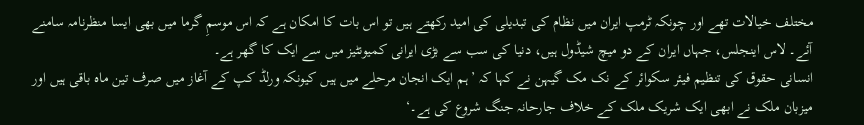مختلف خیالات تھے اور چونکہ ٹرمپ ایران میں نظام کی تبدیلی کی امید رکھتے ہیں تو اس بات کا امکان ہے کہ اس موسمِ گرما میں بھی ایسا منظرنامہ سامنے آئے۔ لاس اینجلس، جہاں ایران کے دو میچ شیڈول ہیں، دنیا کی سب سے بڑی ایرانی کمیونٹیز میں سے ایک کا گھر ہے۔
انسانی حقوق کی تنظیم فیئر سکوائر کے نک مک گیہن نے کہا کہ ’ہم ایک انجان مرحلے میں ہیں کیونکہ ورلڈ کپ کے آغاز میں صرف تین ماہ باقی ہیں اور میزبان ملک نے ابھی ایک شریک ملک کے خلاف جارحانہ جنگ شروع کی ہے۔‘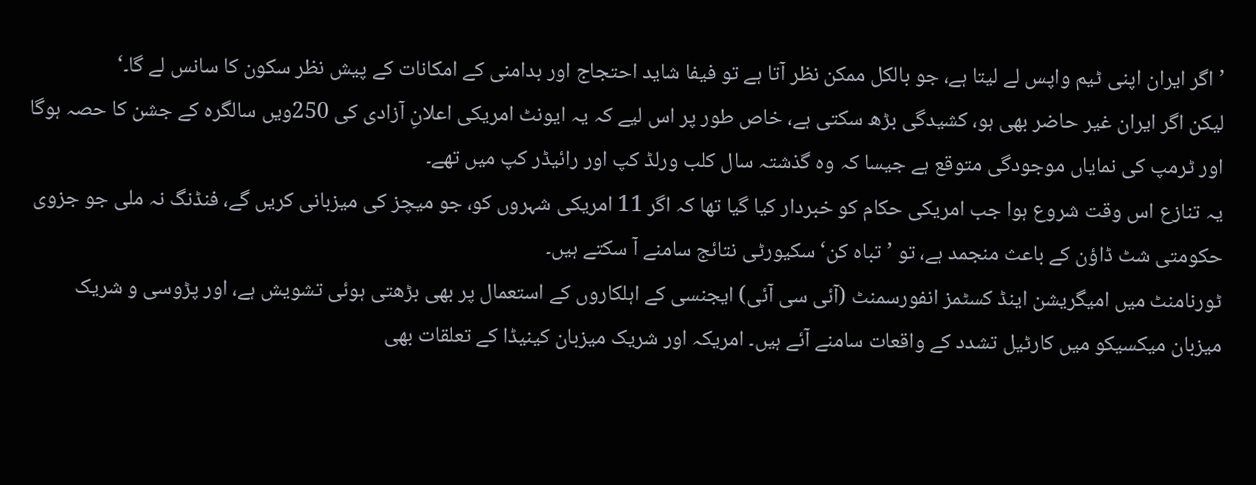’اگر ایران اپنی ٹیم واپس لے لیتا ہے، جو بالکل ممکن نظر آتا ہے تو فیفا شاید احتجاج اور بدامنی کے امکانات کے پیش نظر سکون کا سانس لے گا۔‘
لیکن اگر ایران غیر حاضر بھی ہو، کشیدگی بڑھ سکتی ہے، خاص طور پر اس لیے کہ یہ ایونٹ امریکی اعلانِ آزادی کی 250ویں سالگرہ کے جشن کا حصہ ہوگا اور ٹرمپ کی نمایاں موجودگی متوقع ہے جیسا کہ وہ گذشتہ سال کلب ورلڈ کپ اور رائیڈر کپ میں تھے۔
یہ تنازع اس وقت شروع ہوا جب امریکی حکام کو خبردار کیا گیا تھا کہ اگر 11 امریکی شہروں کو، جو میچز کی میزبانی کریں گے، فنڈنگ نہ ملی جو جزوی حکومتی شٹ ڈاؤن کے باعث منجمد ہے، تو ’تباہ کن‘ سکیورٹی نتائج سامنے آ سکتے ہیں۔
ٹورنامنٹ میں امیگریشن اینڈ کسٹمز انفورسمنٹ (آئی سی آئی) ایجنسی کے اہلکاروں کے استعمال پر بھی بڑھتی ہوئی تشویش ہے، اور پڑوسی و شریک میزبان میکسیکو میں کارٹیل تشدد کے واقعات سامنے آئے ہیں۔ امریکہ اور شریک میزبان کینیڈا کے تعلقات بھی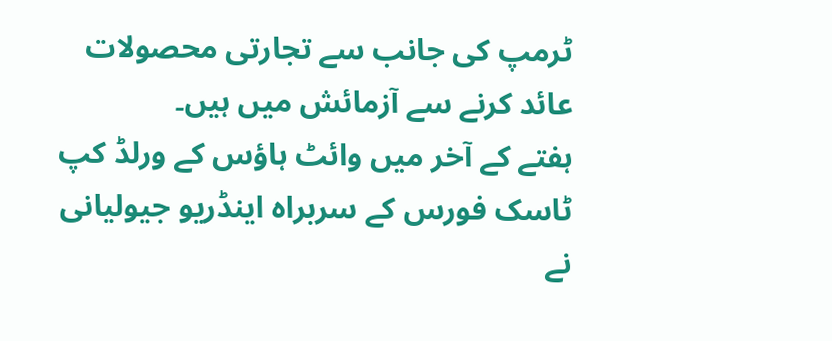ٹرمپ کی جانب سے تجارتی محصولات عائد کرنے سے آزمائش میں ہیں۔
ہفتے کے آخر میں وائٹ ہاؤس کے ورلڈ کپ ٹاسک فورس کے سربراہ اینڈریو جیولیانی نے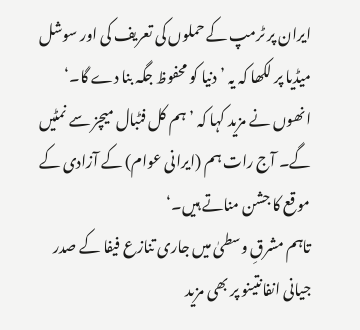ایران پر ٹرمپ کے حملوں کی تعریف کی اور سوشل میڈیا پر لکھا کہ یہ ’دنیا کو محفوظ جگہ بنا دے گا۔‘
انھوں نے مزید کہا کہ ’ہم کل فٹبال میچز سے نمٹیں گے۔ آج رات ہم (ایرانی عوام) کے آزادی کے موقع کا جشن مناتے ہیں۔‘
تاہم مشرقِ وسطیٰ میں جاری تنازع فیفا کے صدر جیانی انفانتینو پر بھی مزید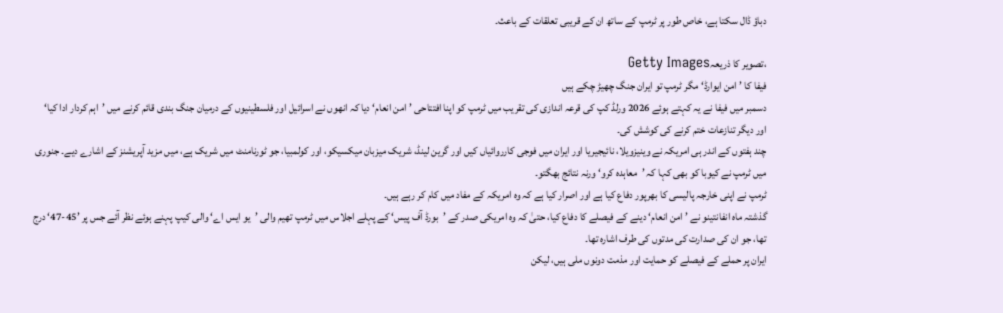دباؤ ڈال سکتا ہے، خاص طور پر ٹرمپ کے ساتھ ان کے قریبی تعلقات کے باعث۔

،تصویر کا ذریعہGetty Images
فیفا کا ’امن ایوارڈ‘ مگر ٹرمپ تو ایران جنگ چھیڑ چکے ہیں
دسمبر میں فیفا نے یہ کہتے ہوئے 2026 ورلڈ کپ کی قرعہ اندازی کی تقریب میں ٹرمپ کو اپنا افتتاحی ’امن انعام‘ دیا کہ انھوں نے اسرائیل اور فلسطینیوں کے درمیان جنگ بندی قائم کرنے میں ’اہم کردار ادا کیا‘ اور دیگر تنازعات ختم کرنے کی کوشش کی۔
چند ہفتوں کے اندر ہی امریکہ نے وینیزویلا، نائیجیریا اور ایران میں فوجی کارروائیاں کیں اور گرین لینڈ، شریک میزبان میکسیکو، اور کولمبیا، جو ٹورنامنٹ میں شریک ہے، میں مزید آپریشنز کے اشارے دیے۔ جنوری میں ٹرمپ نے کیوبا کو بھی کہا کہ ’معاہدہ کرو‘ ورنہ نتائج بھگتو۔
ٹرمپ نے اپنی خارجہ پالیسی کا بھرپور دفاع کیا ہے اور اصرار کیا ہے کہ وہ امریکہ کے مفاد میں کام کر رہے ہیں۔
گذشتہ ماہ انفانتینو نے ’امن انعام‘ دینے کے فیصلے کا دفاع کیا، حتیٰ کہ وہ امریکی صدر کے ’بورڈ آف پیس‘ کے پہلے اجلاس میں ٹرمپ تھیم والی ’یو ایس اے‘ والی کیپ پہنے ہوئے نظر آئے جس پر ’45-47‘ درج تھا، جو ان کی صدارت کی مدتوں کی طرف اشارہ تھا۔
ایران پر حملے کے فیصلے کو حمایت اور مذمت دونوں ملی ہیں، لیکن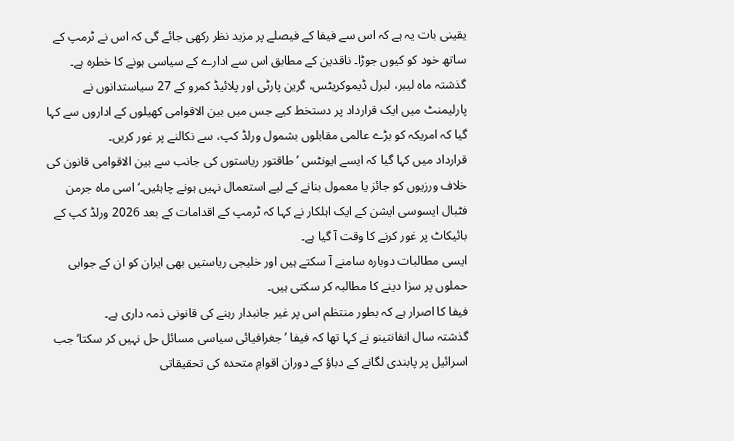یقینی بات یہ ہے کہ اس سے فیفا کے فیصلے پر مزید نظر رکھی جائے گی کہ اس نے ٹرمپ کے ساتھ خود کو کیوں جوڑا۔ ناقدین کے مطابق اس سے ادارے کے سیاسی ہونے کا خطرہ ہے۔
گذشتہ ماہ لیبر، لبرل ڈیموکریٹس، گرین پارٹی اور پلائیڈ کمرو کے 27 سیاستدانوں نے پارلیمنٹ میں ایک قرارداد پر دستخط کیے جس میں بین الاقوامی کھیلوں کے اداروں سے کہا گیا کہ امریکہ کو بڑے عالمی مقابلوں بشمول ورلڈ کپ، سے نکالنے پر غور کریں۔
قرارداد میں کہا گیا کہ ایسے ایونٹس ’طاقتور ریاستوں کی جانب سے بین الاقوامی قانون کی خلاف ورزیوں کو جائز یا معمول بنانے کے لیے استعمال نہیں ہونے چاہئیں۔‘ اسی ماہ جرمن فٹبال ایسوسی ایشن کے ایک اہلکار نے کہا کہ ٹرمپ کے اقدامات کے بعد 2026 ورلڈ کپ کے بائیکاٹ پر غور کرنے کا وقت آ گیا ہے۔
ایسی مطالبات دوبارہ سامنے آ سکتے ہیں اور خلیجی ریاستیں بھی ایران کو ان کے جوابی حملوں پر سزا دینے کا مطالبہ کر سکتی ہیں۔
فیفا کا اصرار ہے کہ بطور منتظم اس پر غیر جانبدار رہنے کی قانونی ذمہ داری ہے۔
گذشتہ سال انفانتینو نے کہا تھا کہ فیفا ’جغرافیائی سیاسی مسائل حل نہیں کر سکتا‘ جب اسرائیل پر پابندی لگانے کے دباؤ کے دوران اقوامِ متحدہ کی تحقیقاتی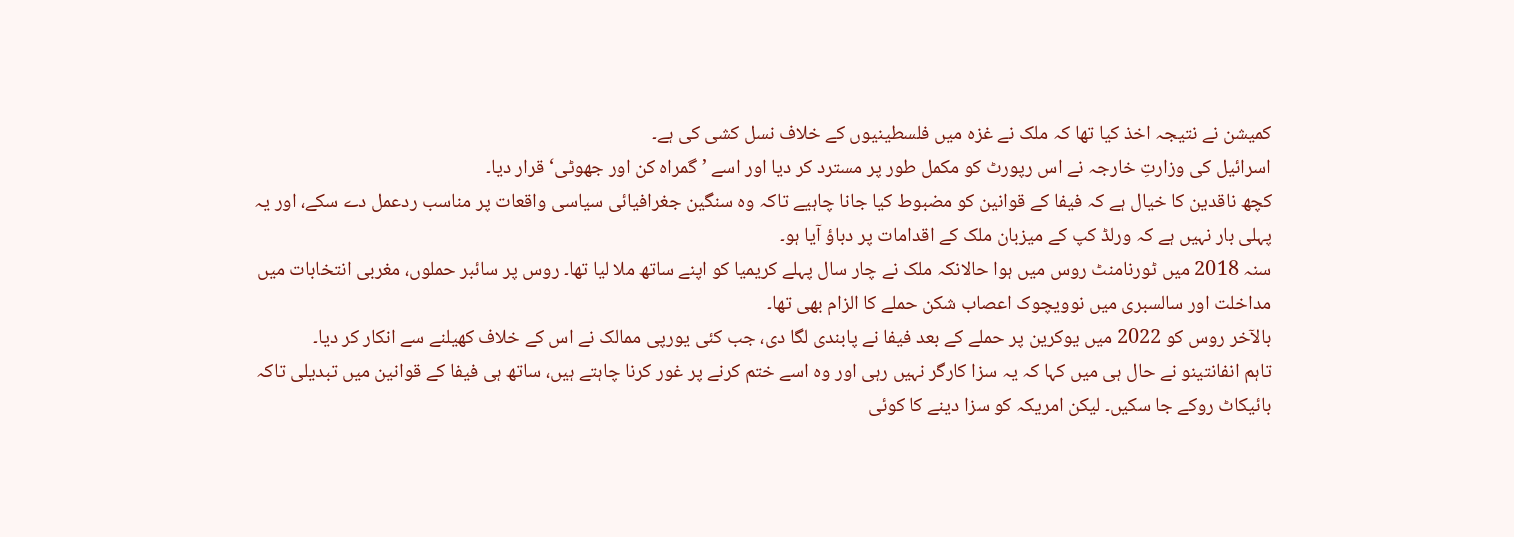کمیشن نے نتیجہ اخذ کیا تھا کہ ملک نے غزہ میں فلسطینیوں کے خلاف نسل کشی کی ہے۔
اسرائیل کی وزارتِ خارجہ نے اس رپورٹ کو مکمل طور پر مسترد کر دیا اور اسے ’گمراہ کن اور جھوٹی‘ قرار دیا۔
کچھ ناقدین کا خیال ہے کہ فیفا کے قوانین کو مضبوط کیا جانا چاہیے تاکہ وہ سنگین جغرافیائی سیاسی واقعات پر مناسب ردعمل دے سکے، اور یہ پہلی بار نہیں ہے کہ ورلڈ کپ کے میزبان ملک کے اقدامات پر دباؤ آیا ہو۔
سنہ 2018 میں ٹورنامنٹ روس میں ہوا حالانکہ ملک نے چار سال پہلے کریمیا کو اپنے ساتھ ملا لیا تھا۔ روس پر سائبر حملوں، مغربی انتخابات میں مداخلت اور سالسبری میں نوویچوک اعصاب شکن حملے کا الزام بھی تھا۔
بالآخر روس کو 2022 میں یوکرین پر حملے کے بعد فیفا نے پابندی لگا دی، جب کئی یورپی ممالک نے اس کے خلاف کھیلنے سے انکار کر دیا۔
تاہم انفانتینو نے حال ہی میں کہا کہ یہ سزا کارگر نہیں رہی اور وہ اسے ختم کرنے پر غور کرنا چاہتے ہیں، ساتھ ہی فیفا کے قوانین میں تبدیلی تاکہ بائیکاٹ روکے جا سکیں۔ لیکن امریکہ کو سزا دینے کا کوئی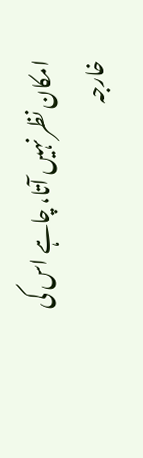امکان نظر نہیں آتا، چاہے اس کی خارجہ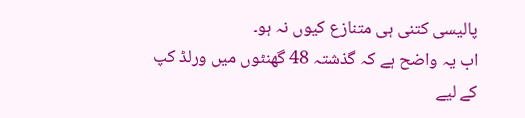پالیسی کتنی ہی متنازع کیوں نہ ہو۔
اب یہ واضح ہے کہ گذشتہ 48 گھنٹوں میں ورلڈ کپ کے لیے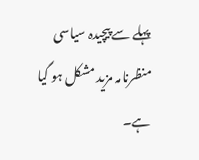پہلے سے پیچیدہ سیاسی منظرنامہ مزید مشکل ہو گیا ہے۔